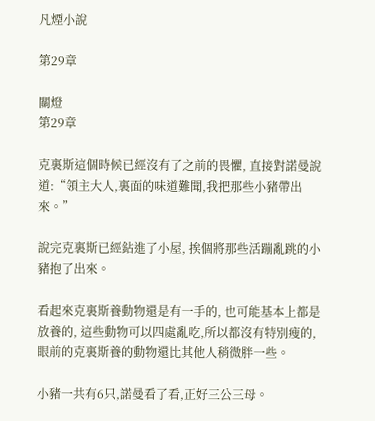凡煙小說

第29章

關燈
第29章

克裏斯這個時候已經沒有了之前的畏懼, 直接對諾曼說道:“領主大人,裏面的味道難聞,我把那些小豬帶出來。”

說完克裏斯已經鉆進了小屋, 挨個將那些活蹦亂跳的小豬抱了出來。

看起來克裏斯養動物還是有一手的, 也可能基本上都是放養的, 這些動物可以四處亂吃,所以都沒有特別瘦的,眼前的克裏斯養的動物還比其他人稍微胖一些。

小豬一共有6只,諾曼看了看,正好三公三母。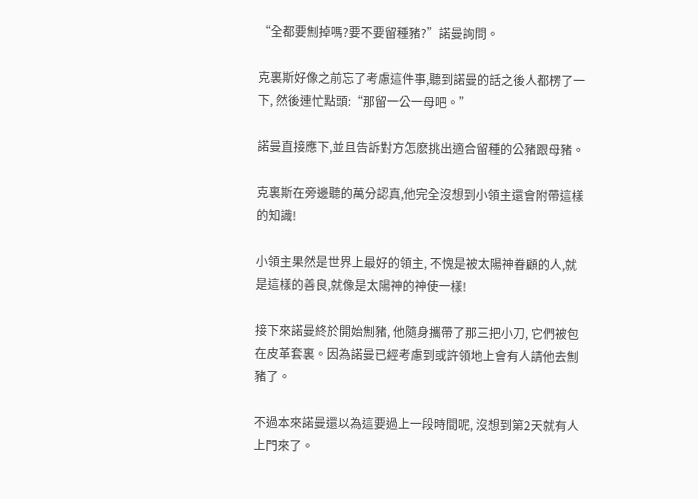“全都要劁掉嗎?要不要留種豬?”諾曼詢問。

克裏斯好像之前忘了考慮這件事,聽到諾曼的話之後人都楞了一下, 然後連忙點頭:“那留一公一母吧。”

諾曼直接應下,並且告訴對方怎麽挑出適合留種的公豬跟母豬。

克裏斯在旁邊聽的萬分認真,他完全沒想到小領主還會附帶這樣的知識!

小領主果然是世界上最好的領主, 不愧是被太陽神眷顧的人,就是這樣的善良,就像是太陽神的神使一樣!

接下來諾曼終於開始劁豬, 他隨身攜帶了那三把小刀, 它們被包在皮革套裏。因為諾曼已經考慮到或許領地上會有人請他去劁豬了。

不過本來諾曼還以為這要過上一段時間呢, 沒想到第2天就有人上門來了。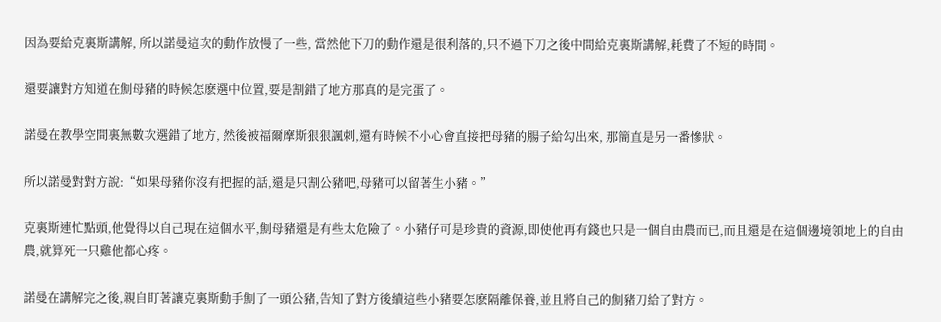因為要給克裏斯講解, 所以諾曼這次的動作放慢了一些, 當然他下刀的動作還是很利落的,只不過下刀之後中間給克裏斯講解,耗費了不短的時間。

還要讓對方知道在劁母豬的時候怎麽選中位置,要是割錯了地方那真的是完蛋了。

諾曼在教學空間裏無數次選錯了地方, 然後被福爾摩斯狠狠諷刺,還有時候不小心會直接把母豬的腸子給勾出來, 那簡直是另一番慘狀。

所以諾曼對對方說:“如果母豬你沒有把握的話,還是只割公豬吧,母豬可以留著生小豬。”

克裏斯連忙點頭,他覺得以自己現在這個水平,劁母豬還是有些太危險了。小豬仔可是珍貴的資源,即使他再有錢也只是一個自由農而已,而且還是在這個邊境領地上的自由農,就算死一只雞他都心疼。

諾曼在講解完之後,親自盯著讓克裏斯動手劁了一頭公豬,告知了對方後續這些小豬要怎麽隔離保養,並且將自己的劁豬刀給了對方。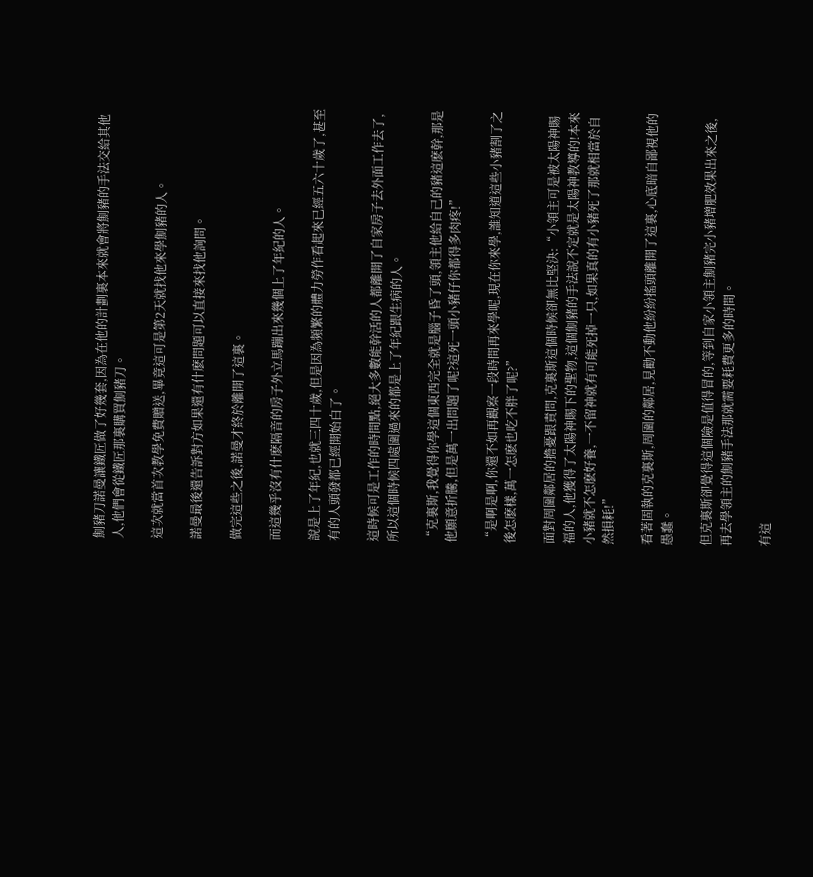劁豬刀諾曼讓鐵匠做了好幾套,因為在他的計劃裏本來就會將劁豬的手法交給其他人,他們會從鐵匠那裏購買劁豬刀。

這次就當首次教學免費贈送,畢竟這可是第2天就找他來學劁豬的人。

諾曼最後還告訴對方如果還有什麽問題可以直接來找他詢問。

做完這些之後,諾曼才終於離開了這裏。

而這幾乎沒有什麽隔音的房子外立馬蹦出來幾個上了年紀的人。

說是上了年紀,也就三四十歲,但是因為頻繁的體力勞作看起來已經五六十歲了,甚至有的人頭發都已經開始白了。

這時候可是工作的時間點,絕大多數能幹活的人都離開了自家房子去外面工作去了,所以這個時候四處圍過來的都是上了年紀跟生病的人。

“克裏斯,我覺得你學這個東西完全就是腦子昏了頭,領主他給自己的豬這麽幹,那是他願意折騰,但是萬一出問題了呢?這死一頭小豬仔你都得多肉疼!”

“是啊是啊,你還不如再觀察一段時間再來學呢,現在你來學,誰知道這些小豬割了之後怎麽樣,萬一怎麽也吃不胖了呢?”

面對周圍鄰居的擔憂跟責問,克裏斯這個時候卻無比堅決:“小領主可是被太陽神賜福的人,他獲得了太陽神賜下的聖物,這個劁豬的手法說不定就是太陽神教導的!本來小豬就不怎麽好養,一不留神就有可能死掉一只,如果真的有小豬死了那就相當於自然損耗!”

看著固執的克裏斯,周圍的鄰居,見勸不動他紛紛搖頭離開了這裏,心底暗自鄙視他的愚蠢。

但克裏斯卻覺得這個險是值得冒的,等到自家小領主劁豬完小豬增肥效果出來之後,再去學領主的劁豬手法那就需要耗費更多的時間。

有這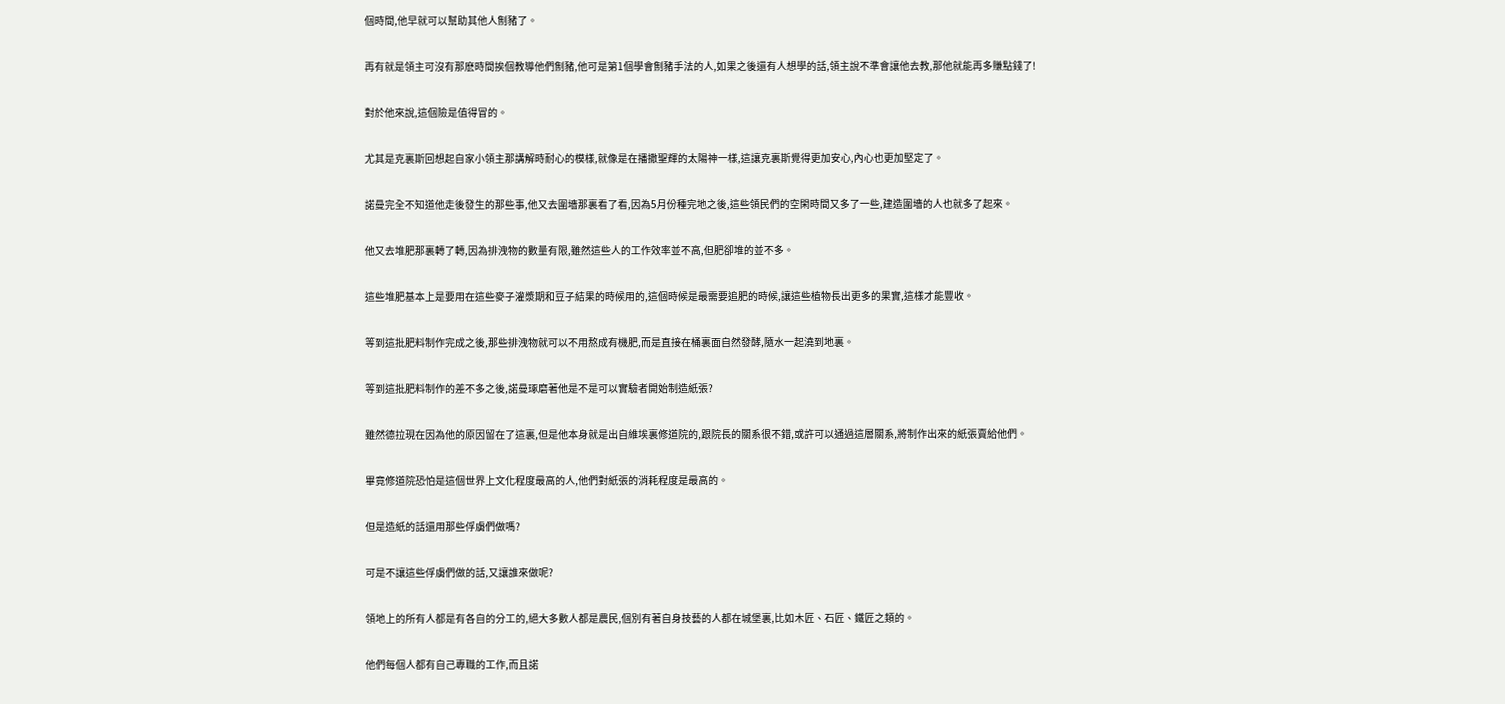個時間,他早就可以幫助其他人劁豬了。

再有就是領主可沒有那麽時間挨個教導他們劁豬,他可是第1個學會劁豬手法的人,如果之後還有人想學的話,領主說不準會讓他去教,那他就能再多賺點錢了!

對於他來說,這個險是值得冒的。

尤其是克裏斯回想起自家小領主那講解時耐心的模樣,就像是在播撒聖輝的太陽神一樣,這讓克裏斯覺得更加安心,內心也更加堅定了。

諾曼完全不知道他走後發生的那些事,他又去圍墻那裏看了看,因為5月份種完地之後,這些領民們的空閑時間又多了一些,建造圍墻的人也就多了起來。

他又去堆肥那裏轉了轉,因為排洩物的數量有限,雖然這些人的工作效率並不高,但肥卻堆的並不多。

這些堆肥基本上是要用在這些麥子灌漿期和豆子結果的時候用的,這個時候是最需要追肥的時候,讓這些植物長出更多的果實,這樣才能豐收。

等到這批肥料制作完成之後,那些排洩物就可以不用熬成有機肥,而是直接在桶裏面自然發酵,隨水一起澆到地裏。

等到這批肥料制作的差不多之後,諾曼琢磨著他是不是可以實驗者開始制造紙張?

雖然德拉現在因為他的原因留在了這裏,但是他本身就是出自維埃裏修道院的,跟院長的關系很不錯,或許可以通過這層關系,將制作出來的紙張賣給他們。

畢竟修道院恐怕是這個世界上文化程度最高的人,他們對紙張的消耗程度是最高的。

但是造紙的話還用那些俘虜們做嗎?

可是不讓這些俘虜們做的話,又讓誰來做呢?

領地上的所有人都是有各自的分工的,絕大多數人都是農民,個別有著自身技藝的人都在城堡裏,比如木匠、石匠、鐵匠之類的。

他們每個人都有自己專職的工作,而且諾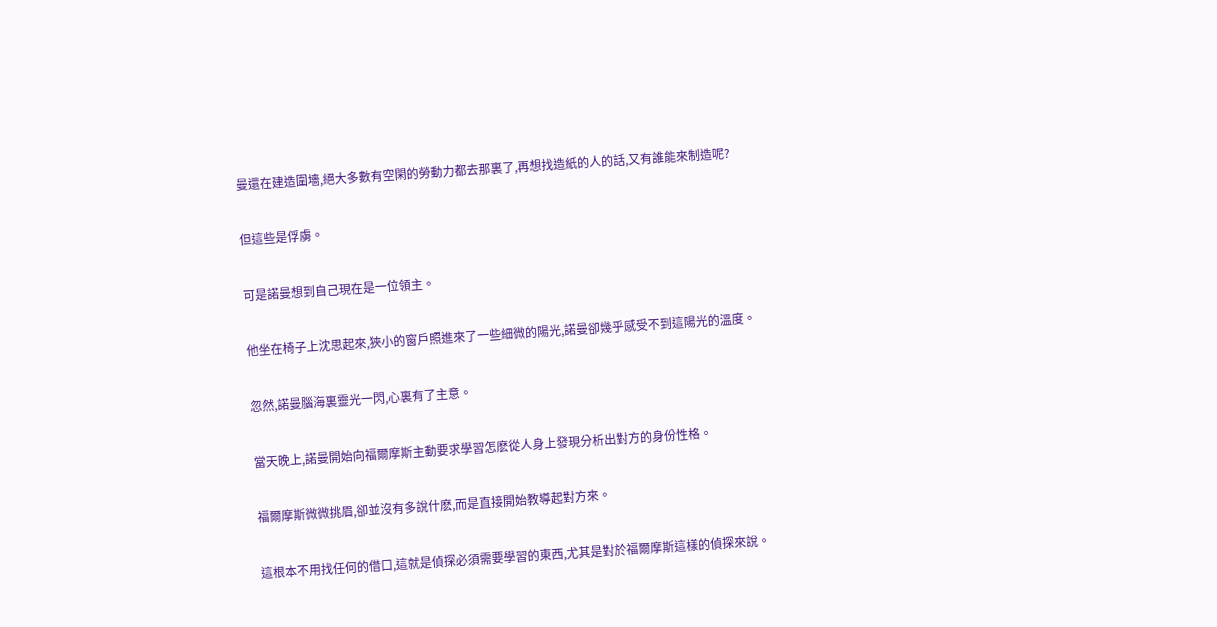曼還在建造圍墻,絕大多數有空閑的勞動力都去那裏了,再想找造紙的人的話,又有誰能來制造呢?

但這些是俘虜。

可是諾曼想到自己現在是一位領主。

他坐在椅子上沈思起來,狹小的窗戶照進來了一些細微的陽光,諾曼卻幾乎感受不到這陽光的溫度。

忽然,諾曼腦海裏靈光一閃,心裏有了主意。

當天晚上,諾曼開始向福爾摩斯主動要求學習怎麽從人身上發現分析出對方的身份性格。

福爾摩斯微微挑眉,卻並沒有多說什麽,而是直接開始教導起對方來。

這根本不用找任何的借口,這就是偵探必須需要學習的東西,尤其是對於福爾摩斯這樣的偵探來說。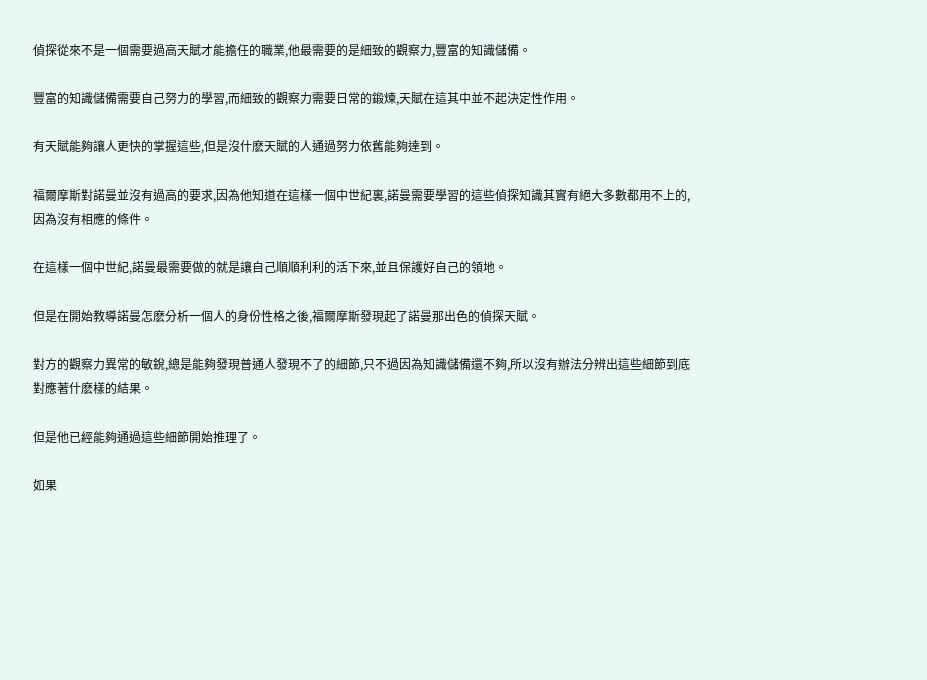偵探從來不是一個需要過高天賦才能擔任的職業,他最需要的是細致的觀察力,豐富的知識儲備。

豐富的知識儲備需要自己努力的學習,而細致的觀察力需要日常的鍛煉,天賦在這其中並不起決定性作用。

有天賦能夠讓人更快的掌握這些,但是沒什麽天賦的人通過努力依舊能夠達到。

福爾摩斯對諾曼並沒有過高的要求,因為他知道在這樣一個中世紀裏,諾曼需要學習的這些偵探知識其實有絕大多數都用不上的,因為沒有相應的條件。

在這樣一個中世紀,諾曼最需要做的就是讓自己順順利利的活下來,並且保護好自己的領地。

但是在開始教導諾曼怎麽分析一個人的身份性格之後,福爾摩斯發現起了諾曼那出色的偵探天賦。

對方的觀察力異常的敏銳,總是能夠發現普通人發現不了的細節,只不過因為知識儲備還不夠,所以沒有辦法分辨出這些細節到底對應著什麽樣的結果。

但是他已經能夠通過這些細節開始推理了。

如果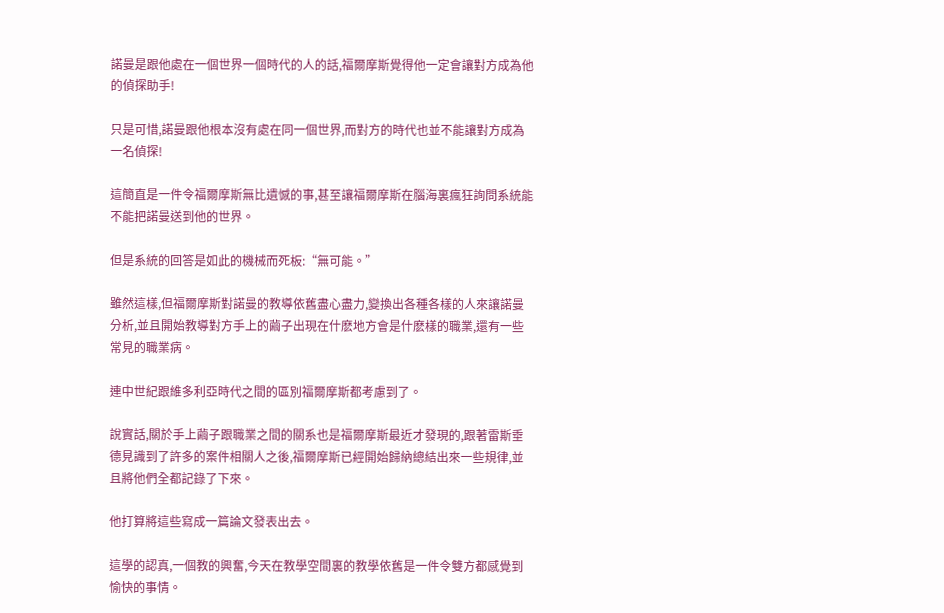諾曼是跟他處在一個世界一個時代的人的話,福爾摩斯覺得他一定會讓對方成為他的偵探助手!

只是可惜,諾曼跟他根本沒有處在同一個世界,而對方的時代也並不能讓對方成為一名偵探!

這簡直是一件令福爾摩斯無比遺憾的事,甚至讓福爾摩斯在腦海裏瘋狂詢問系統能不能把諾曼送到他的世界。

但是系統的回答是如此的機械而死板:“無可能。”

雖然這樣,但福爾摩斯對諾曼的教導依舊盡心盡力,變換出各種各樣的人來讓諾曼分析,並且開始教導對方手上的繭子出現在什麽地方會是什麽樣的職業,還有一些常見的職業病。

連中世紀跟維多利亞時代之間的區別福爾摩斯都考慮到了。

說實話,關於手上繭子跟職業之間的關系也是福爾摩斯最近才發現的,跟著雷斯垂德見識到了許多的案件相關人之後,福爾摩斯已經開始歸納總結出來一些規律,並且將他們全都記錄了下來。

他打算將這些寫成一篇論文發表出去。

這學的認真,一個教的興奮,今天在教學空間裏的教學依舊是一件令雙方都感覺到愉快的事情。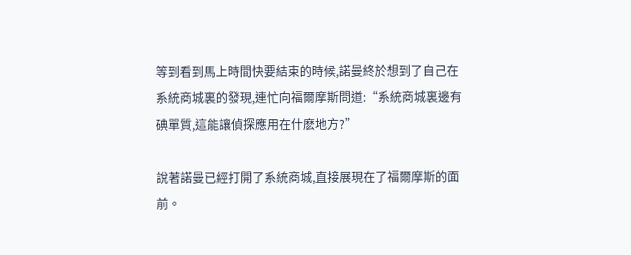等到看到馬上時間快要結束的時候,諾曼終於想到了自己在系統商城裏的發現,連忙向福爾摩斯問道:“系統商城裏邊有碘單質,這能讓偵探應用在什麽地方?”

說著諾曼已經打開了系統商城,直接展現在了福爾摩斯的面前。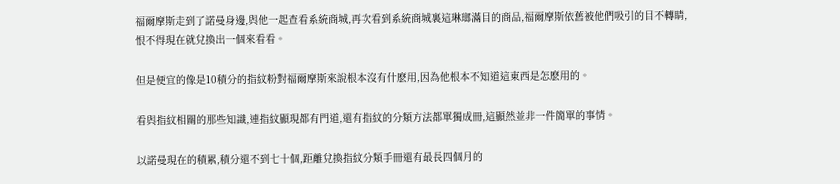福爾摩斯走到了諾曼身邊,與他一起查看系統商城,再次看到系統商城裏這琳瑯滿目的商品,福爾摩斯依舊被他們吸引的目不轉睛,恨不得現在就兌換出一個來看看。

但是便宜的像是10積分的指紋粉對福爾摩斯來說根本沒有什麽用,因為他根本不知道這東西是怎麽用的。

看與指紋相關的那些知識,連指紋顯現都有門道,還有指紋的分類方法都單獨成冊,這顯然並非一件簡單的事情。

以諾曼現在的積累,積分還不到七十個,距離兌換指紋分類手冊還有最長四個月的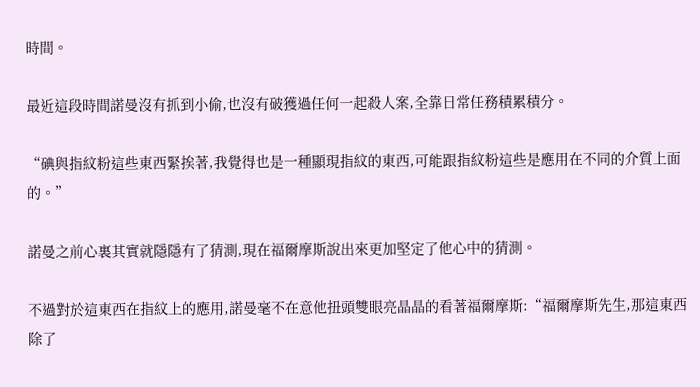時間。

最近這段時間諾曼沒有抓到小偷,也沒有破獲過任何一起殺人案,全靠日常任務積累積分。

“碘與指紋粉這些東西緊挨著,我覺得也是一種顯現指紋的東西,可能跟指紋粉這些是應用在不同的介質上面的。”

諾曼之前心裏其實就隱隱有了猜測,現在福爾摩斯說出來更加堅定了他心中的猜測。

不過對於這東西在指紋上的應用,諾曼毫不在意他扭頭雙眼亮晶晶的看著福爾摩斯:“福爾摩斯先生,那這東西除了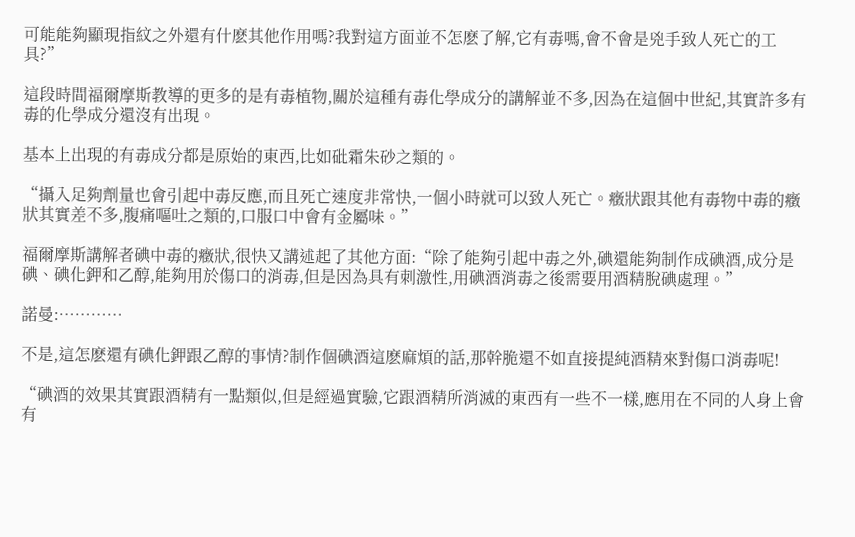可能能夠顯現指紋之外還有什麽其他作用嗎?我對這方面並不怎麽了解,它有毒嗎,會不會是兇手致人死亡的工具?”

這段時間福爾摩斯教導的更多的是有毒植物,關於這種有毒化學成分的講解並不多,因為在這個中世紀,其實許多有毒的化學成分還沒有出現。

基本上出現的有毒成分都是原始的東西,比如砒霜朱砂之類的。

“攝入足夠劑量也會引起中毒反應,而且死亡速度非常快,一個小時就可以致人死亡。癥狀跟其他有毒物中毒的癥狀其實差不多,腹痛嘔吐之類的,口服口中會有金屬味。”

福爾摩斯講解者碘中毒的癥狀,很快又講述起了其他方面:“除了能夠引起中毒之外,碘還能夠制作成碘酒,成分是碘、碘化鉀和乙醇,能夠用於傷口的消毒,但是因為具有刺激性,用碘酒消毒之後需要用酒精脫碘處理。”

諾曼:…………

不是,這怎麽還有碘化鉀跟乙醇的事情?制作個碘酒這麽麻煩的話,那幹脆還不如直接提純酒精來對傷口消毒呢!

“碘酒的效果其實跟酒精有一點類似,但是經過實驗,它跟酒精所消滅的東西有一些不一樣,應用在不同的人身上會有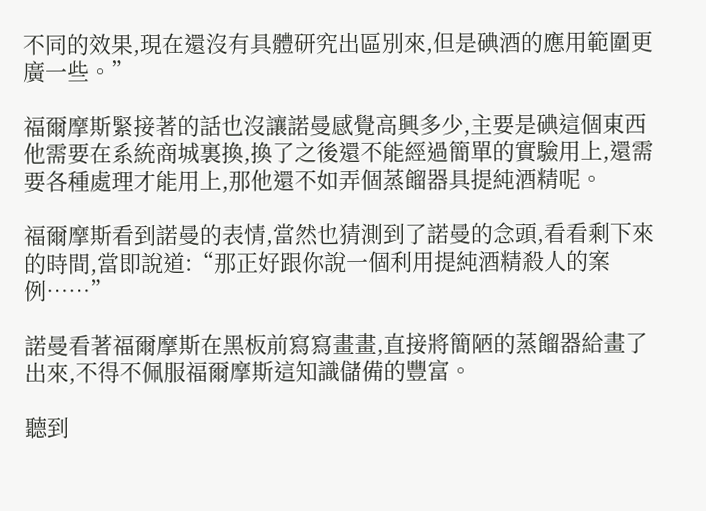不同的效果,現在還沒有具體研究出區別來,但是碘酒的應用範圍更廣一些。”

福爾摩斯緊接著的話也沒讓諾曼感覺高興多少,主要是碘這個東西他需要在系統商城裏換,換了之後還不能經過簡單的實驗用上,還需要各種處理才能用上,那他還不如弄個蒸餾器具提純酒精呢。

福爾摩斯看到諾曼的表情,當然也猜測到了諾曼的念頭,看看剩下來的時間,當即說道:“那正好跟你說一個利用提純酒精殺人的案例……”

諾曼看著福爾摩斯在黑板前寫寫畫畫,直接將簡陋的蒸餾器給畫了出來,不得不佩服福爾摩斯這知識儲備的豐富。

聽到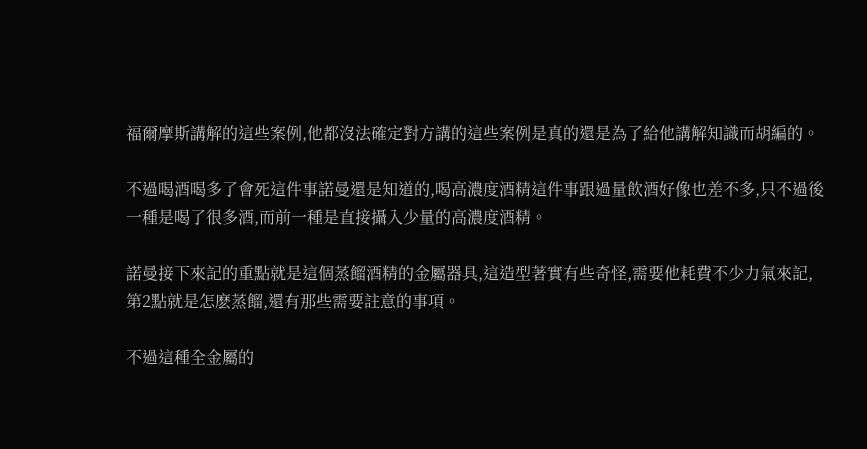福爾摩斯講解的這些案例,他都沒法確定對方講的這些案例是真的還是為了給他講解知識而胡編的。

不過喝酒喝多了會死這件事諾曼還是知道的,喝高濃度酒精這件事跟過量飲酒好像也差不多,只不過後一種是喝了很多酒,而前一種是直接攝入少量的高濃度酒精。

諾曼接下來記的重點就是這個蒸餾酒精的金屬器具,這造型著實有些奇怪,需要他耗費不少力氣來記,第2點就是怎麽蒸餾,還有那些需要註意的事項。

不過這種全金屬的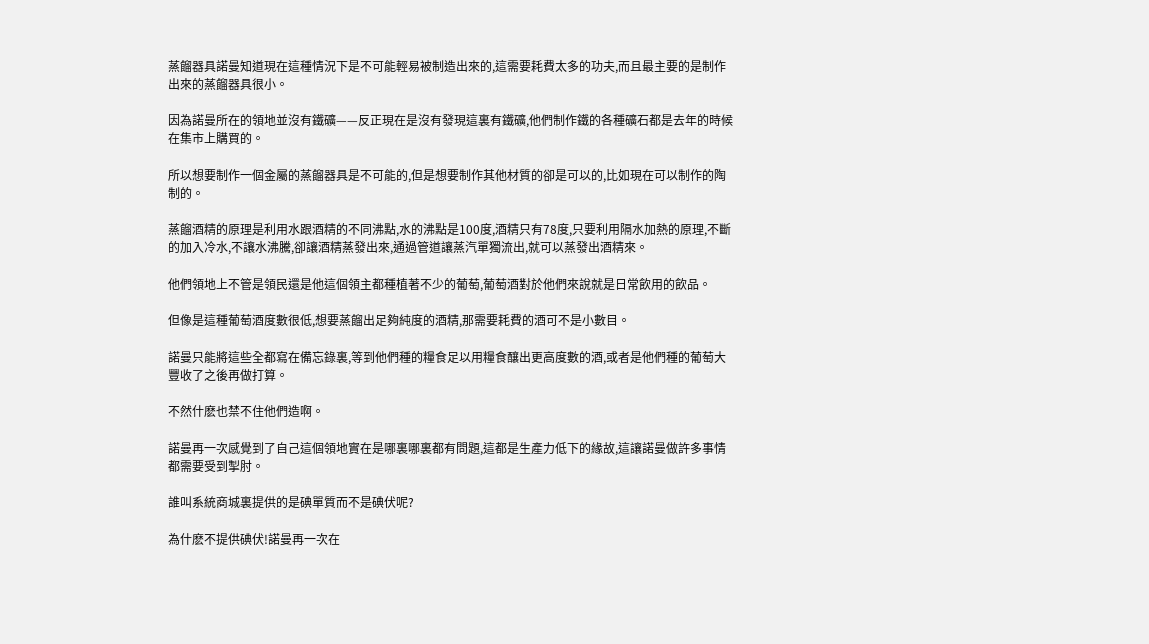蒸餾器具諾曼知道現在這種情況下是不可能輕易被制造出來的,這需要耗費太多的功夫,而且最主要的是制作出來的蒸餾器具很小。

因為諾曼所在的領地並沒有鐵礦——反正現在是沒有發現這裏有鐵礦,他們制作鐵的各種礦石都是去年的時候在集市上購買的。

所以想要制作一個金屬的蒸餾器具是不可能的,但是想要制作其他材質的卻是可以的,比如現在可以制作的陶制的。

蒸餾酒精的原理是利用水跟酒精的不同沸點,水的沸點是100度,酒精只有78度,只要利用隔水加熱的原理,不斷的加入冷水,不讓水沸騰,卻讓酒精蒸發出來,通過管道讓蒸汽單獨流出,就可以蒸發出酒精來。

他們領地上不管是領民還是他這個領主都種植著不少的葡萄,葡萄酒對於他們來說就是日常飲用的飲品。

但像是這種葡萄酒度數很低,想要蒸餾出足夠純度的酒精,那需要耗費的酒可不是小數目。

諾曼只能將這些全都寫在備忘錄裏,等到他們種的糧食足以用糧食釀出更高度數的酒,或者是他們種的葡萄大豐收了之後再做打算。

不然什麽也禁不住他們造啊。

諾曼再一次感覺到了自己這個領地實在是哪裏哪裏都有問題,這都是生產力低下的緣故,這讓諾曼做許多事情都需要受到掣肘。

誰叫系統商城裏提供的是碘單質而不是碘伏呢?

為什麽不提供碘伏!諾曼再一次在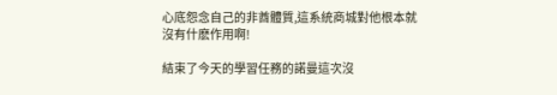心底怨念自己的非酋體質,這系統商城對他根本就沒有什麽作用啊!

結束了今天的學習任務的諾曼這次沒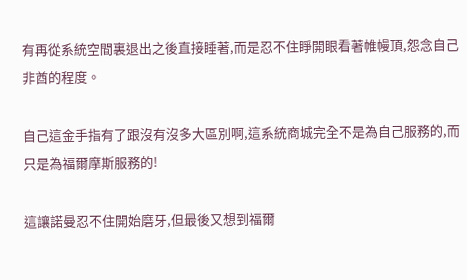有再從系統空間裏退出之後直接睡著,而是忍不住睜開眼看著帷幔頂,怨念自己非酋的程度。

自己這金手指有了跟沒有沒多大區別啊,這系統商城完全不是為自己服務的,而只是為福爾摩斯服務的!

這讓諾曼忍不住開始磨牙,但最後又想到福爾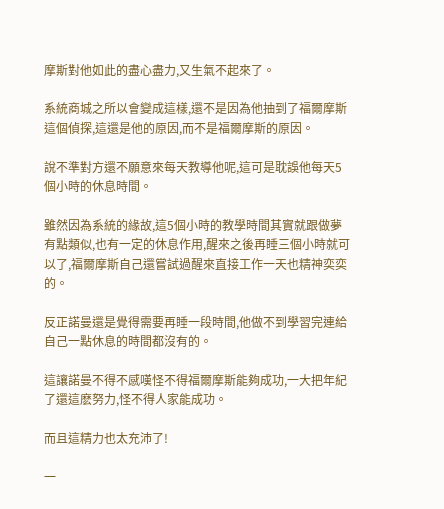摩斯對他如此的盡心盡力,又生氣不起來了。

系統商城之所以會變成這樣,還不是因為他抽到了福爾摩斯這個偵探,這還是他的原因,而不是福爾摩斯的原因。

說不準對方還不願意來每天教導他呢,這可是耽誤他每天5個小時的休息時間。

雖然因為系統的緣故,這5個小時的教學時間其實就跟做夢有點類似,也有一定的休息作用,醒來之後再睡三個小時就可以了,福爾摩斯自己還嘗試過醒來直接工作一天也精神奕奕的。

反正諾曼還是覺得需要再睡一段時間,他做不到學習完連給自己一點休息的時間都沒有的。

這讓諾曼不得不感嘆怪不得福爾摩斯能夠成功,一大把年紀了還這麽努力,怪不得人家能成功。

而且這精力也太充沛了!

一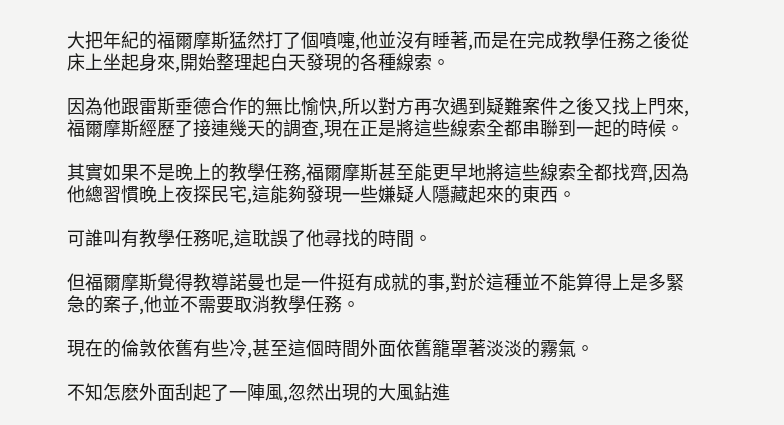大把年紀的福爾摩斯猛然打了個噴嚏,他並沒有睡著,而是在完成教學任務之後從床上坐起身來,開始整理起白天發現的各種線索。

因為他跟雷斯垂德合作的無比愉快,所以對方再次遇到疑難案件之後又找上門來,福爾摩斯經歷了接連幾天的調查,現在正是將這些線索全都串聯到一起的時候。

其實如果不是晚上的教學任務,福爾摩斯甚至能更早地將這些線索全都找齊,因為他總習慣晚上夜探民宅,這能夠發現一些嫌疑人隱藏起來的東西。

可誰叫有教學任務呢,這耽誤了他尋找的時間。

但福爾摩斯覺得教導諾曼也是一件挺有成就的事,對於這種並不能算得上是多緊急的案子,他並不需要取消教學任務。

現在的倫敦依舊有些冷,甚至這個時間外面依舊籠罩著淡淡的霧氣。

不知怎麽外面刮起了一陣風,忽然出現的大風鉆進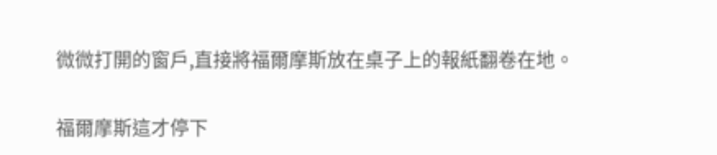微微打開的窗戶,直接將福爾摩斯放在桌子上的報紙翻卷在地。

福爾摩斯這才停下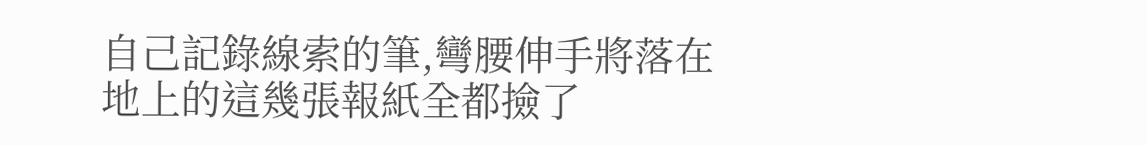自己記錄線索的筆,彎腰伸手將落在地上的這幾張報紙全都撿了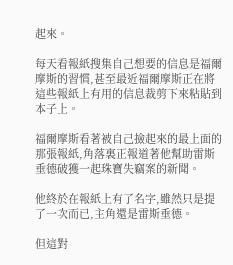起來。

每天看報紙搜集自己想要的信息是福爾摩斯的習慣,甚至最近福爾摩斯正在將這些報紙上有用的信息裁剪下來粘貼到本子上。

福爾摩斯看著被自己撿起來的最上面的那張報紙,角落裏正報道著他幫助雷斯垂德破獲一起珠寶失竊案的新聞。

他終於在報紙上有了名字,雖然只是提了一次而已,主角還是雷斯垂德。

但這對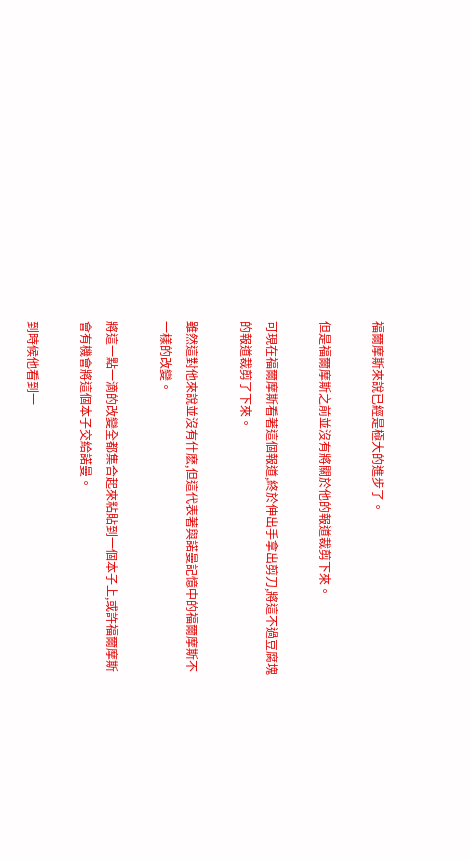福爾摩斯來說已經是極大的進步了。

但是福爾摩斯之前並沒有將關於他的報道裁剪下來。

可現在福爾摩斯看著這個報道,終於伸出手拿出剪刀,將這不過豆腐塊的報道裁剪了下來。

雖然這對他來說並沒有什麽,但這代表著與諾曼記憶中的福爾摩斯不一樣的改變。

將這一點一滴的改變全都集合起來粘貼到一個本子上,或許福爾摩斯會有機會將這個本子交給諾曼。

到時候他看到一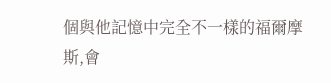個與他記憶中完全不一樣的福爾摩斯,會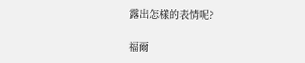露出怎樣的表情呢?

福爾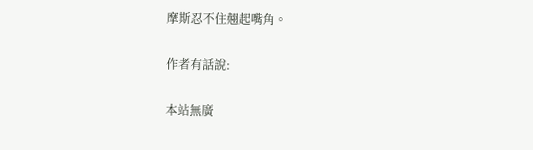摩斯忍不住翹起嘴角。

作者有話說:

本站無廣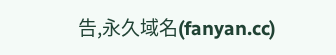告,永久域名(fanyan.cc)